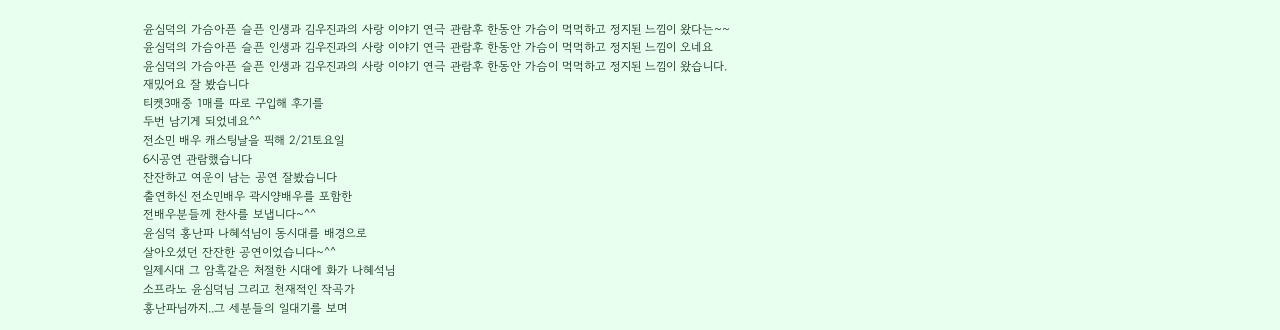윤심덕의 가슴아픈 슬픈 인생과 김우진과의 사랑 이야기 연극 관람후 한동안 가슴이 먹먹하고 정지된 느낌이 왔다는~~
윤심덕의 가슴아픈 슬픈 인생과 김우진과의 사랑 이야기 연극 관람후 한동안 가슴이 먹먹하고 정지된 느낌이 오네요
윤심덕의 가슴아픈 슬픈 인생과 김우진과의 사랑 이야기 연극 관람후 한동안 가슴이 먹먹하고 정지된 느낌이 왔습니다.
재밌어요 잘 봤습니다
티켓3매중 1매를 따로 구입해 후기를
두번 남기게 되었네요^^
전소민 배우 캐스팅날을 픽해 2/21토요일
6시공연 관람했습니다
잔잔하고 여운이 남는 공연 잘봤습니다
출연하신 전소민배우 곽시양배우를 포함한
전배우분들께 찬사를 보냅니다~^^
윤심덕 홍난파 나혜석님이 동시대를 배경으로
살아오셨던 잔잔한 공연이었습니다~^^
일제시대 그 암흑같은 처절한 시대에 화가 나혜석님
소프라노 윤심덕님 그리고 천재적인 작곡가
홍난파님까지..그 세분들의 일대기를 보며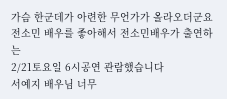가슴 한군데가 아련한 무언가가 올라오더군요
전소민 배우를 좋아해서 전소민배우가 출연하는
2/21토요일 6시공연 관람했습니다
서예지 배우님 너무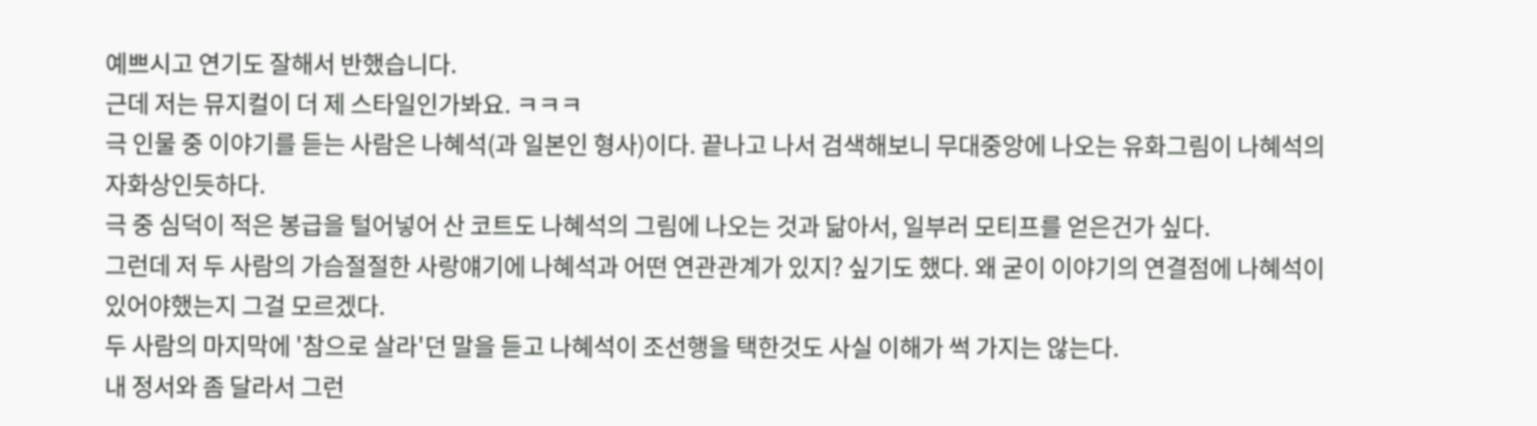예쁘시고 연기도 잘해서 반했습니다.
근데 저는 뮤지컬이 더 제 스타일인가봐요. ㅋㅋㅋ
극 인물 중 이야기를 듣는 사람은 나혜석(과 일본인 형사)이다. 끝나고 나서 검색해보니 무대중앙에 나오는 유화그림이 나혜석의 자화상인듯하다.
극 중 심덕이 적은 봉급을 털어넣어 산 코트도 나혜석의 그림에 나오는 것과 닮아서, 일부러 모티프를 얻은건가 싶다.
그런데 저 두 사람의 가슴절절한 사랑얘기에 나혜석과 어떤 연관관계가 있지? 싶기도 했다. 왜 굳이 이야기의 연결점에 나혜석이 있어야했는지 그걸 모르겠다.
두 사람의 마지막에 '참으로 살라'던 말을 듣고 나혜석이 조선행을 택한것도 사실 이해가 썩 가지는 않는다.
내 정서와 좀 달라서 그런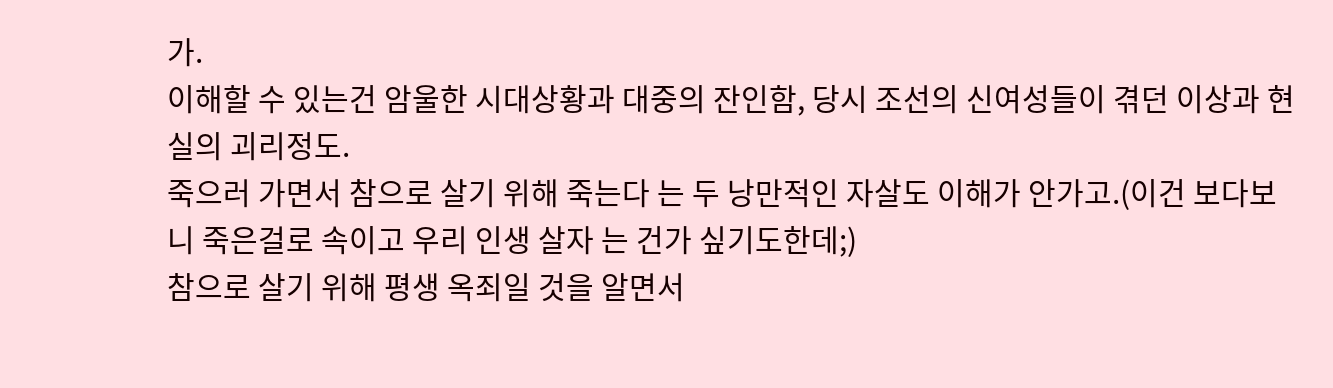가.
이해할 수 있는건 암울한 시대상황과 대중의 잔인함, 당시 조선의 신여성들이 겪던 이상과 현실의 괴리정도.
죽으러 가면서 참으로 살기 위해 죽는다 는 두 낭만적인 자살도 이해가 안가고.(이건 보다보니 죽은걸로 속이고 우리 인생 살자 는 건가 싶기도한데;)
참으로 살기 위해 평생 옥죄일 것을 알면서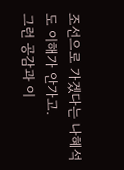조선으로 가겠다는 나혜석도 이해가 안가고.
그런 공감과 이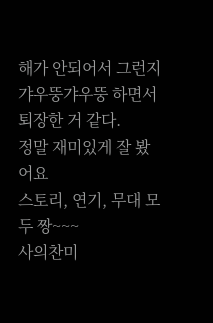해가 안되어서 그런지 갸우뚱갸우뚱 하면서 퇴장한 거 같다.
정말 재미있게 잘 봤어요
스토리, 연기, 무대 모두 짱~~~
사의찬미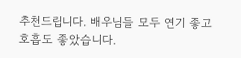추천드립니다. 배우님들 모두 연기 좋고 호흡도 좋았습니다.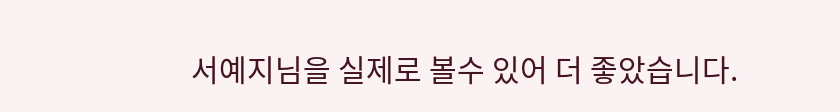서예지님을 실제로 볼수 있어 더 좋았습니다.